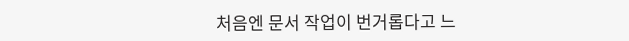처음엔 문서 작업이 번거롭다고 느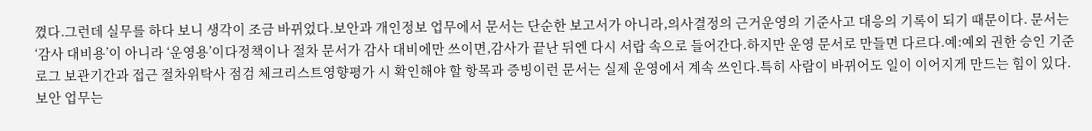꼈다.그런데 실무를 하다 보니 생각이 조금 바뀌었다.보안과 개인정보 업무에서 문서는 단순한 보고서가 아니라,의사결정의 근거운영의 기준사고 대응의 기록이 되기 때문이다. 문서는 ‘감사 대비용’이 아니라 ‘운영용’이다정책이나 절차 문서가 감사 대비에만 쓰이면,감사가 끝난 뒤엔 다시 서랍 속으로 들어간다.하지만 운영 문서로 만들면 다르다.예:예외 권한 승인 기준로그 보관기간과 접근 절차위탁사 점검 체크리스트영향평가 시 확인해야 할 항목과 증빙이런 문서는 실제 운영에서 계속 쓰인다.특히 사람이 바뀌어도 일이 이어지게 만드는 힘이 있다.보안 업무는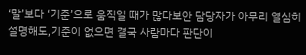‘말’보다 ‘기준’으로 움직일 때가 많다보안 담당자가 아무리 열심히 설명해도,기준이 없으면 결국 사람마다 판단이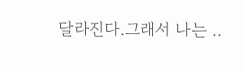달라진다.그래서 나는 ..